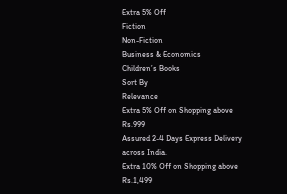Extra 5% Off
Fiction
Non-Fiction
Business & Economics
Children’s Books
Sort By
Relevance
Extra 5% Off on Shopping above Rs.999
Assured 2-4 Days Express Delivery across India.
Extra 10% Off on Shopping above Rs.1,499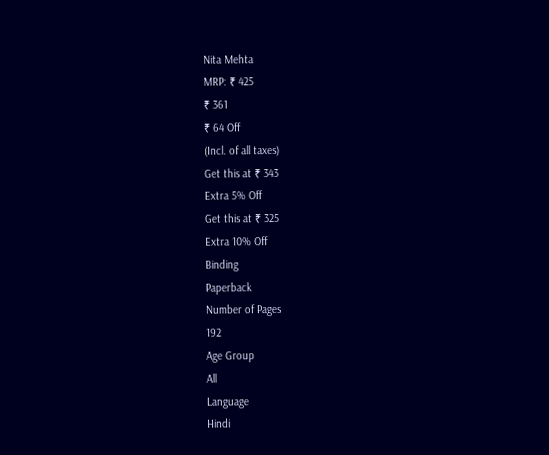Nita Mehta
MRP: ₹ 425
₹ 361
₹ 64 Off
(Incl. of all taxes)
Get this at ₹ 343
Extra 5% Off
Get this at ₹ 325
Extra 10% Off
Binding
Paperback
Number of Pages
192
Age Group
All
Language
Hindi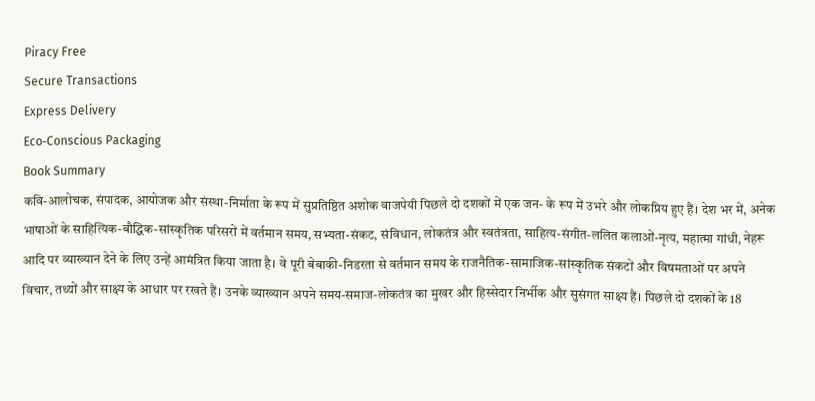Piracy Free
Secure Transactions
Express Delivery
Eco‑Conscious Packaging
Book Summary
कवि-आलोचक, संपादक, आयोजक और संस्था-निर्माता के रूप में सुप्रतिष्ठित अशोक वाजपेयी पिछले दो दशकों में एक जन- के रूप में उभरे और लोकप्रिय हुए हैं। देश भर में, अनेक भाषाओं के साहित्यिक-बौद्धिक-सांस्कृतिक परिसरों में वर्तमान समय, सभ्यता-संकट, संविधान, लोकतंत्र और स्वतंत्रता, साहित्य-संगीत-ललित कलाओं-नृत्य, महात्मा गांधी, नेहरू आदि पर व्याख्यान देने के लिए उन्हें आमंत्रित किया जाता है। वे पूरी बेबाकी-निडरता से वर्तमान समय के राजनैतिक-सामाजिक-सांस्कृतिक संकटों और विषमताओं पर अपने विचार, तथ्यों और साक्ष्य के आधार पर रखते हैं। उनके व्याख्यान अपने समय-समाज-लोकतंत्र का मुखर और हिस्सेदार निर्भीक और सुसंगत साक्ष्य हैं। पिछले दो दशकों के 18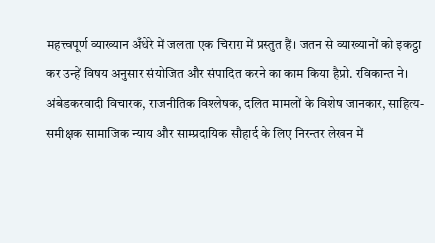महत्त्वपूर्ण व्याख्यान अँधेरे में जलता एक चिराग़ में प्रस्तुत हैं। जतन से व्याख्यानों को इकट्ठा कर उन्हें विषय अनुसार संयोजित और संपादित करने का काम किया हैप्रो. रविकान्त ने। अंबेडकरवादी विचारक, राजनीतिक विश्लेषक, दलित मामलों के विशेष जानकार, साहित्य-समीक्षक सामाजिक न्याय और साम्प्रदायिक सौहार्द के लिए निरन्तर लेखन में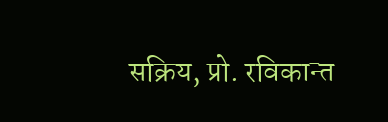सक्रिय, प्रो. रविकान्त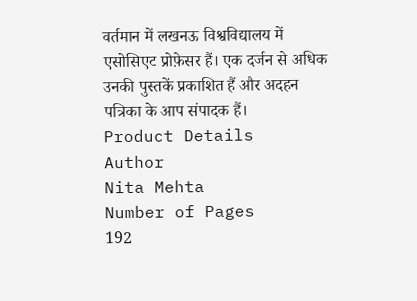वर्तमान में लखनऊ विश्वविद्यालय में एसोसिएट प्रोफ़ेसर हैं। एक दर्जन से अधिक उनकी पुस्तकें प्रकाशित हैं और अदहन पत्रिका के आप संपादक हैं।
Product Details
Author
Nita Mehta
Number of Pages
192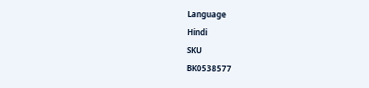Language
Hindi
SKU
BK0538577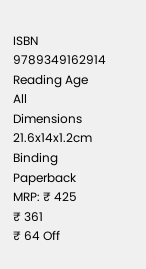ISBN
9789349162914
Reading Age
All
Dimensions
21.6x14x1.2cm
Binding
Paperback
MRP: ₹ 425
₹ 361
₹ 64 Off